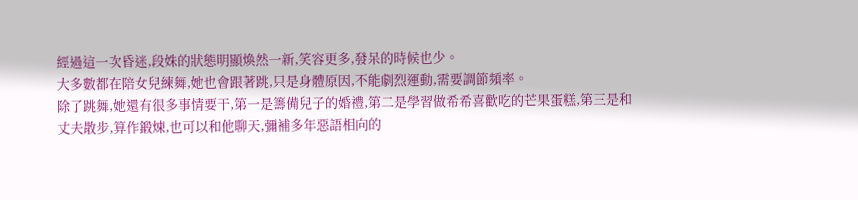經過這一次昏迷,段姝的狀態明顯煥然一新,笑容更多,發呆的時候也少。
大多數都在陪女兒練舞,她也會跟著跳,只是身體原因,不能劇烈運動,需要調節頻率。
除了跳舞,她還有很多事情要干,第一是籌備兒子的婚禮,第二是學習做希希喜歡吃的芒果蛋糕,第三是和丈夫散步,算作鍛煉,也可以和他聊天,彌補多年惡語相向的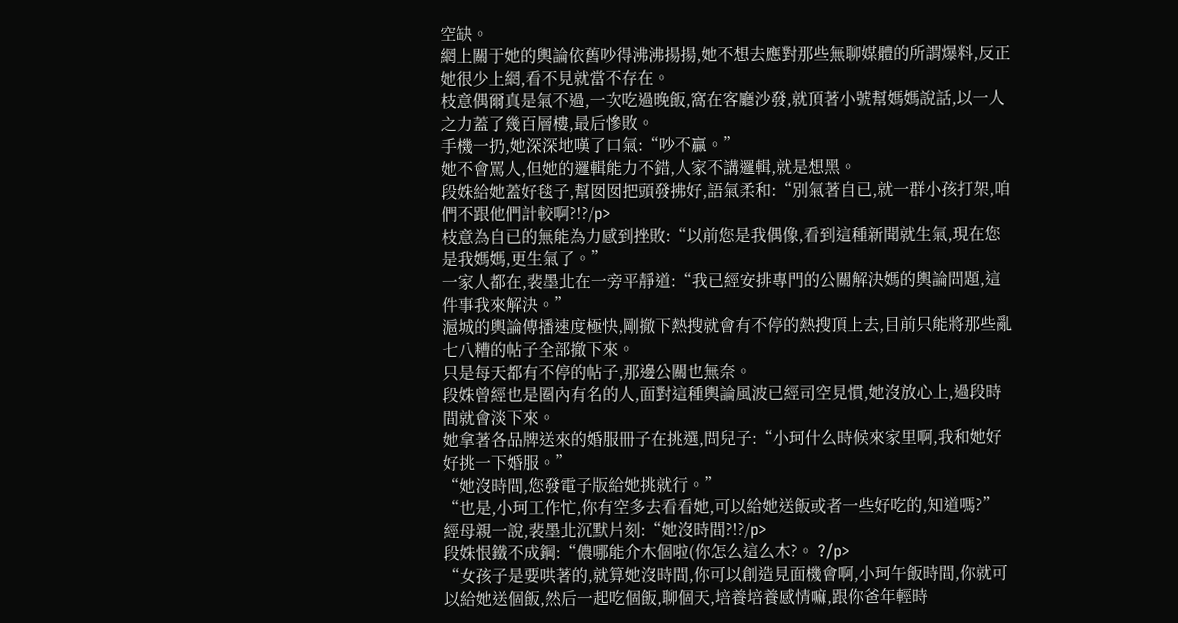空缺。
網上關于她的輿論依舊吵得沸沸揚揚,她不想去應對那些無聊媒體的所謂爆料,反正她很少上網,看不見就當不存在。
枝意偶爾真是氣不過,一次吃過晚飯,窩在客廳沙發,就頂著小號幫媽媽說話,以一人之力蓋了幾百層樓,最后慘敗。
手機一扔,她深深地嘆了口氣:“吵不贏。”
她不會罵人,但她的邏輯能力不錯,人家不講邏輯,就是想黑。
段姝給她蓋好毯子,幫囡囡把頭發拂好,語氣柔和:“別氣著自已,就一群小孩打架,咱們不跟他們計較啊?!?/p>
枝意為自已的無能為力感到挫敗:“以前您是我偶像,看到這種新聞就生氣,現在您是我媽媽,更生氣了。”
一家人都在,裴墨北在一旁平靜道:“我已經安排專門的公關解決媽的輿論問題,這件事我來解決。”
滬城的輿論傳播速度極快,剛撤下熱搜就會有不停的熱搜頂上去,目前只能將那些亂七八糟的帖子全部撤下來。
只是每天都有不停的帖子,那邊公關也無奈。
段姝曾經也是圈內有名的人,面對這種輿論風波已經司空見慣,她沒放心上,過段時間就會淡下來。
她拿著各品牌送來的婚服冊子在挑選,問兒子:“小珂什么時候來家里啊,我和她好好挑一下婚服。”
“她沒時間,您發電子版給她挑就行。”
“也是,小珂工作忙,你有空多去看看她,可以給她送飯或者一些好吃的,知道嗎?”
經母親一說,裴墨北沉默片刻:“她沒時間?!?/p>
段姝恨鐵不成鋼:“儂哪能介木個啦(你怎么這么木?。 ?/p>
“女孩子是要哄著的,就算她沒時間,你可以創造見面機會啊,小珂午飯時間,你就可以給她送個飯,然后一起吃個飯,聊個天,培養培養感情嘛,跟你爸年輕時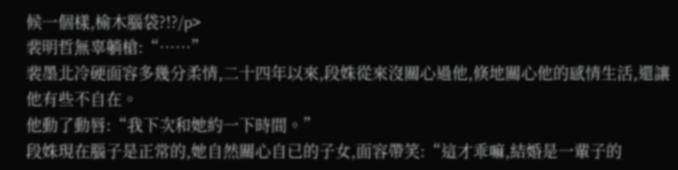候一個樣,榆木腦袋?!?/p>
裴明哲無辜躺槍:“……”
裴墨北冷硬面容多幾分柔情,二十四年以來,段姝從來沒關心過他,倏地關心他的感情生活,還讓他有些不自在。
他動了動唇:“我下次和她約一下時間。”
段姝現在腦子是正常的,她自然關心自已的子女,面容帶笑:“這才乖嘛,結婚是一輩子的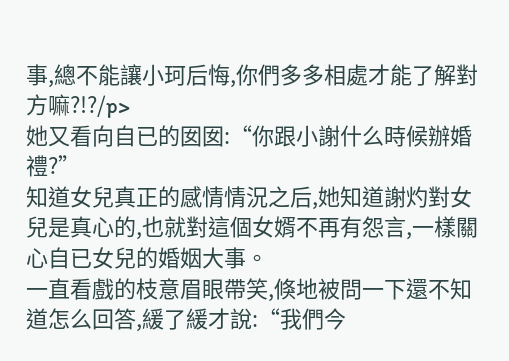事,總不能讓小珂后悔,你們多多相處才能了解對方嘛?!?/p>
她又看向自已的囡囡:“你跟小謝什么時候辦婚禮?”
知道女兒真正的感情情況之后,她知道謝灼對女兒是真心的,也就對這個女婿不再有怨言,一樣關心自已女兒的婚姻大事。
一直看戲的枝意眉眼帶笑,倏地被問一下還不知道怎么回答,緩了緩才說:“我們今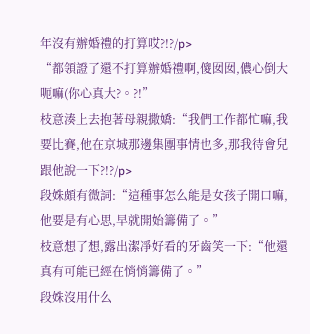年沒有辦婚禮的打算哎?!?/p>
“都領證了還不打算辦婚禮啊,傻囡囡,儂心倒大呃嘛(你心真大?。?!”
枝意湊上去抱著母親撒嬌:“我們工作都忙嘛,我要比賽,他在京城那邊集團事情也多,那我待會兒跟他說一下?!?/p>
段姝頗有微詞:“這種事怎么能是女孩子開口嘛,他要是有心思,早就開始籌備了。”
枝意想了想,露出潔凈好看的牙齒笑一下:“他還真有可能已經在悄悄籌備了。”
段姝沒用什么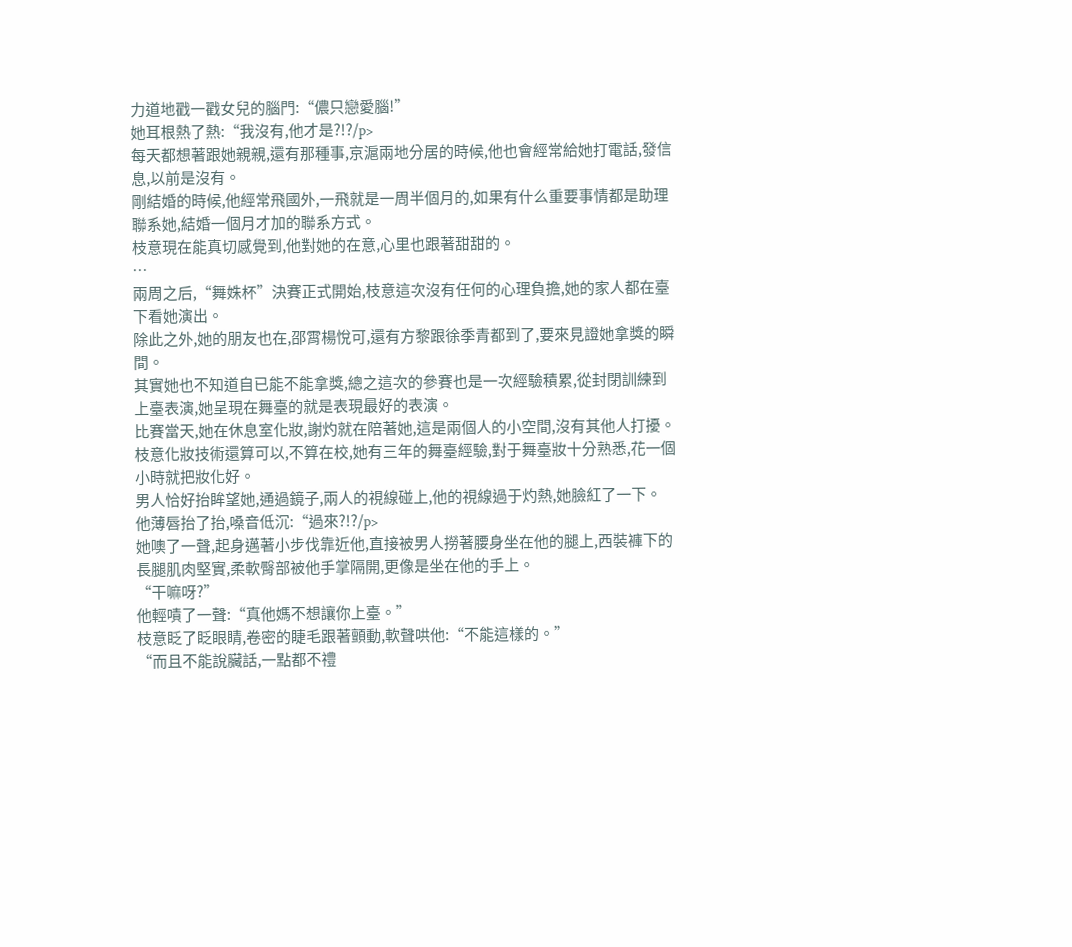力道地戳一戳女兒的腦門:“儂只戀愛腦!”
她耳根熱了熱:“我沒有,他才是?!?/p>
每天都想著跟她親親,還有那種事,京滬兩地分居的時候,他也會經常給她打電話,發信息,以前是沒有。
剛結婚的時候,他經常飛國外,一飛就是一周半個月的,如果有什么重要事情都是助理聯系她,結婚一個月才加的聯系方式。
枝意現在能真切感覺到,他對她的在意,心里也跟著甜甜的。
…
兩周之后,“舞姝杯”決賽正式開始,枝意這次沒有任何的心理負擔,她的家人都在臺下看她演出。
除此之外,她的朋友也在,邵霄楊悅可,還有方黎跟徐季青都到了,要來見證她拿獎的瞬間。
其實她也不知道自已能不能拿獎,總之這次的參賽也是一次經驗積累,從封閉訓練到上臺表演,她呈現在舞臺的就是表現最好的表演。
比賽當天,她在休息室化妝,謝灼就在陪著她,這是兩個人的小空間,沒有其他人打擾。
枝意化妝技術還算可以,不算在校,她有三年的舞臺經驗,對于舞臺妝十分熟悉,花一個小時就把妝化好。
男人恰好抬眸望她,通過鏡子,兩人的視線碰上,他的視線過于灼熱,她臉紅了一下。
他薄唇抬了抬,嗓音低沉:“過來?!?/p>
她噢了一聲,起身邁著小步伐靠近他,直接被男人撈著腰身坐在他的腿上,西裝褲下的長腿肌肉堅實,柔軟臀部被他手掌隔開,更像是坐在他的手上。
“干嘛呀?”
他輕嘖了一聲:“真他媽不想讓你上臺。”
枝意眨了眨眼睛,卷密的睫毛跟著顫動,軟聲哄他:“不能這樣的。”
“而且不能說臟話,一點都不禮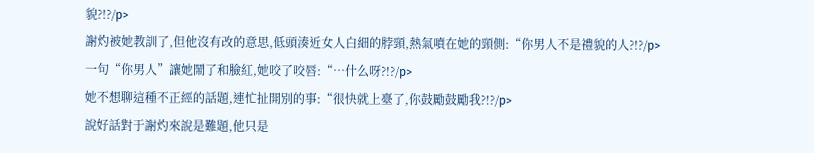貌?!?/p>
謝灼被她教訓了,但他沒有改的意思,低頭湊近女人白細的脖頸,熱氣噴在她的頸側:“你男人不是禮貌的人?!?/p>
一句“你男人”讓她鬧了和臉紅,她咬了咬唇:“…什么呀?!?/p>
她不想聊這種不正經的話題,連忙扯開別的事:“很快就上臺了,你鼓勵鼓勵我?!?/p>
說好話對于謝灼來說是難題,他只是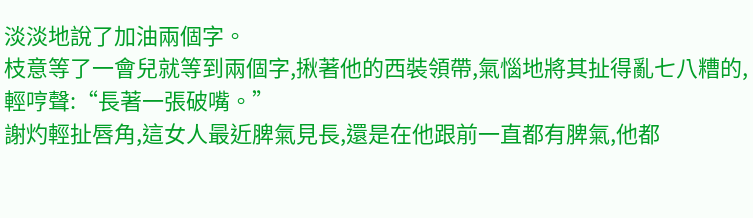淡淡地說了加油兩個字。
枝意等了一會兒就等到兩個字,揪著他的西裝領帶,氣惱地將其扯得亂七八糟的,輕哼聲:“長著一張破嘴。”
謝灼輕扯唇角,這女人最近脾氣見長,還是在他跟前一直都有脾氣,他都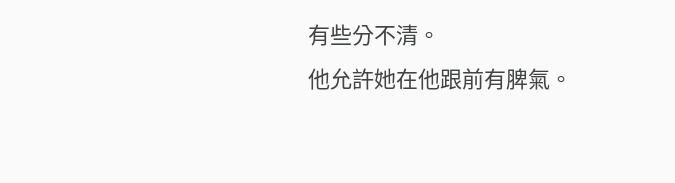有些分不清。
他允許她在他跟前有脾氣。